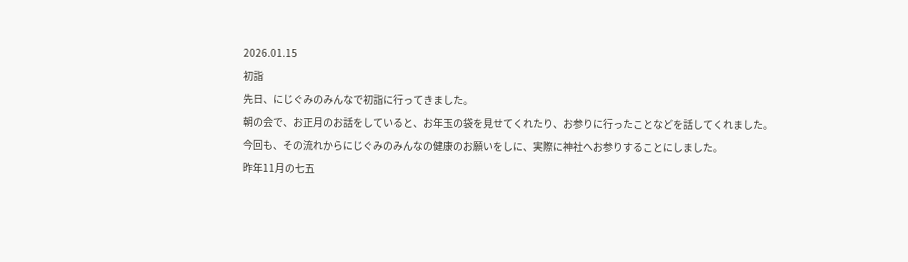2026.01.15
初詣
先日、にじぐみのみんなで初詣に行ってきました。
朝の会で、お正月のお話をしていると、お年玉の袋を見せてくれたり、お参りに行ったことなどを話してくれました。
今回も、その流れからにじぐみのみんなの健康のお願いをしに、実際に神社へお参りすることにしました。
昨年11月の七五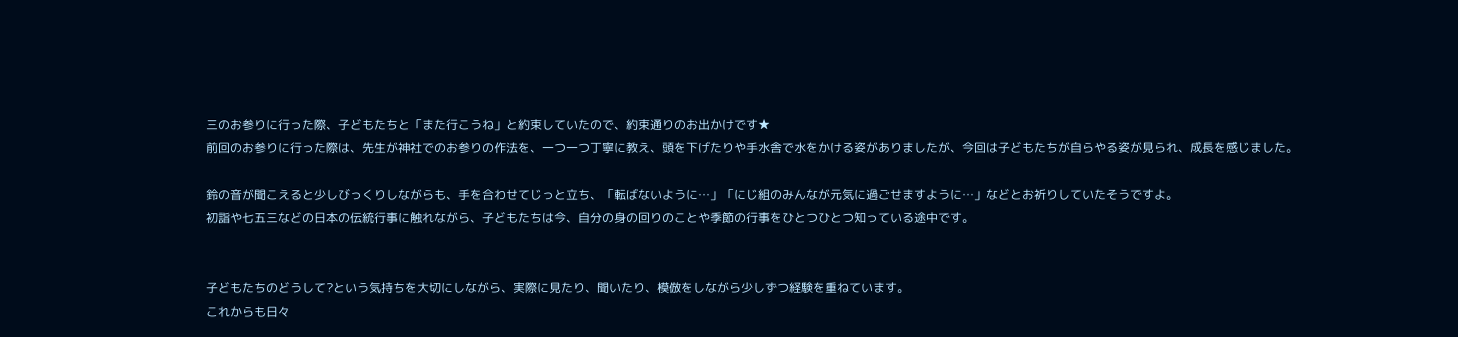三のお参りに行った際、子どもたちと「また行こうね」と約束していたので、約束通りのお出かけです★
前回のお参りに行った際は、先生が神社でのお参りの作法を、一つ一つ丁寧に教え、頭を下げたりや手水舎で水をかける姿がありましたが、今回は子どもたちが自らやる姿が見られ、成長を感じました。

鈴の音が聞こえると少しびっくりしながらも、手を合わせてじっと立ち、「転ばないように…」「にじ組のみんなが元気に過ごせますように…」などとお祈りしていたそうですよ。
初詣や七五三などの日本の伝統行事に触れながら、子どもたちは今、自分の身の回りのことや季節の行事をひとつひとつ知っている途中です。


子どもたちのどうして?という気持ちを大切にしながら、実際に見たり、聞いたり、模倣をしながら少しずつ経験を重ねています。
これからも日々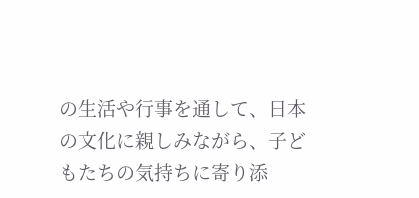の生活や行事を通して、日本の文化に親しみながら、子どもたちの気持ちに寄り添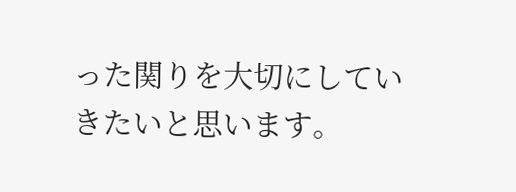った関りを大切にしていきたいと思います。